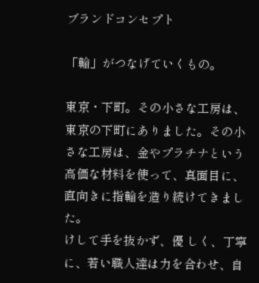ブランドコンセプト

「輪」がつなげていくもの。

東京・下町。その小さな工房は、東京の下町にありました。その小さな工房は、金やプラチナという高価な材料を使って、真面目に、直向きに指輪を造り続けてきました。
けして手を抜かず、優 しく、丁寧に、若い職人達は力を合わせ、自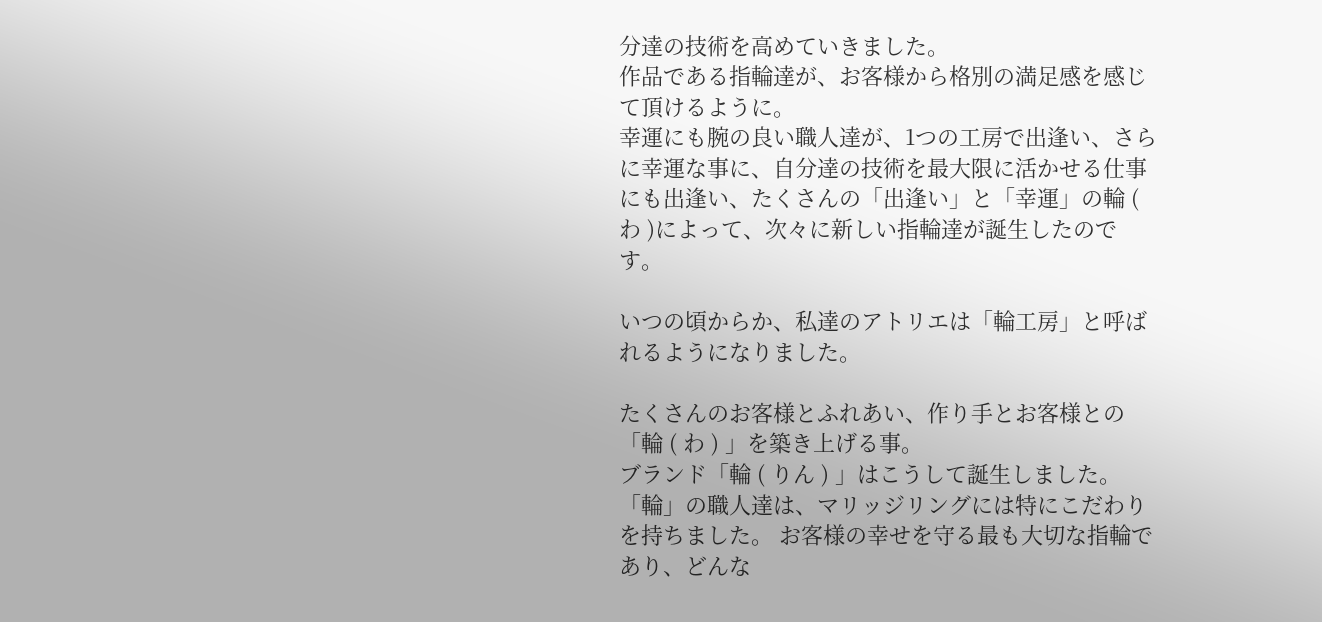分達の技術を高めていきました。
作品である指輪達が、お客様から格別の満足感を感じて頂けるように。
幸運にも腕の良い職人達が、1つの工房で出逢い、さらに幸運な事に、自分達の技術を最大限に活かせる仕事にも出逢い、たくさんの「出逢い」と「幸運」の輪 ( わ )によって、次々に新しい指輪達が誕生したのです。

いつの頃からか、私達のアトリエは「輪工房」と呼ばれるようになりました。

たくさんのお客様とふれあい、作り手とお客様との「輪 ( わ ) 」を築き上げる事。
ブランド「輪 ( りん ) 」はこうして誕生しました。
「輪」の職人達は、マリッジリングには特にこだわりを持ちました。 お客様の幸せを守る最も大切な指輪であり、どんな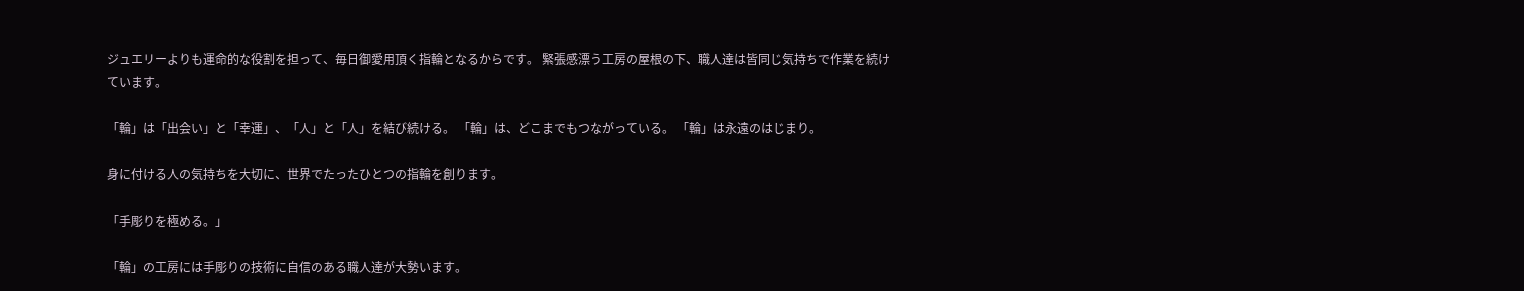ジュエリーよりも運命的な役割を担って、毎日御愛用頂く指輪となるからです。 緊張感漂う工房の屋根の下、職人達は皆同じ気持ちで作業を続けています。

「輪」は「出会い」と「幸運」、「人」と「人」を結び続ける。 「輪」は、どこまでもつながっている。 「輪」は永遠のはじまり。

身に付ける人の気持ちを大切に、世界でたったひとつの指輪を創ります。

「手彫りを極める。」

「輪」の工房には手彫りの技術に自信のある職人達が大勢います。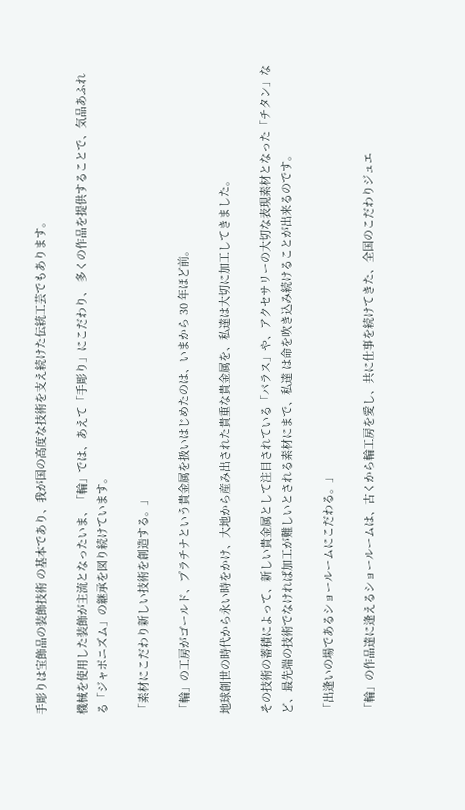手彫りは宝飾品の装飾技術 の基本であり、我が国の高度な技術を支え続けた伝統工芸でもあります。

機械を使用した装飾が主流となったいま、「輪」では、あえて「手彫り」にこだわり、 多くの作品を提供することで、気品あふれる「ジャポニズム」の継承を図り続けています。

「素材にこだわり新しい技術を創造する。」

「輪」の工房がゴールド、プラチナという貴金属を扱いはじめたのは、いまから 30 年ほど前。

地球創世の時代から永い時をかけ、大地から産み出された貴重な貴金属を、私達は大切に加工してきました。

その技術の蓄積によって、新しい貴金属として注目されている「パラス」や、アクセサリーの大切な表現素材となった「チタン」など、最先端の技術でなければ加工が難しいとされる素材にまで、私達 は命を吹き込み続けることが出来るのです。

「出逢いの場であるショールームにこだわる。」

「輪」の作品達に逢えるショールームは、古くから輪工房を愛し、共に仕事を続けてきた、全国のこだわりジュエ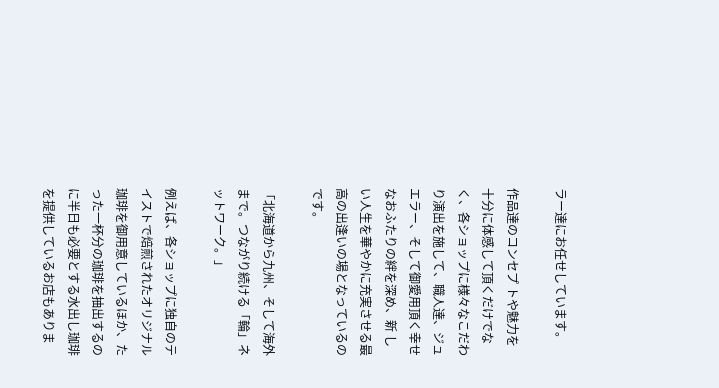ラー達にお任せしています。

作品達のコンセプ トや魅力を十分に体感して頂くだけでなく、各ショップに様々なこだわり演出を施して、職人達、ジュエラー、そして御愛用頂く幸せなおふたりの絆を深め、新 しい人生を華やかに充実させる最高の出逢いの場となっているのです。

「北海道から九州、そして海外まで。つながり続ける「輪」ネットワーク。」

例えば、各ショップに独自のテイストで焙煎されたオリジナル珈琲を御用意しているほか、たった一杯分の珈琲を抽出するのに半日も必要とする水出し珈琲を提供しているお店もありま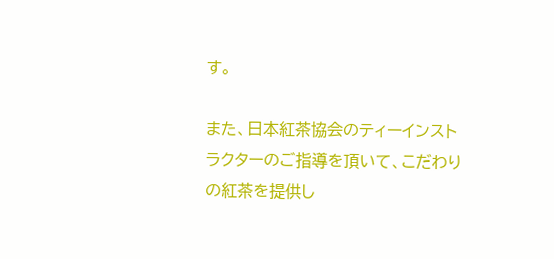す。

また、日本紅茶協会のティーインストラクターのご指導を頂いて、こだわりの紅茶を提供し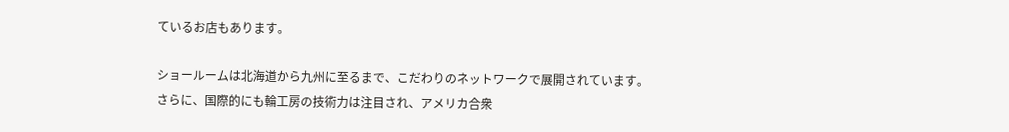ているお店もあります。

ショールームは北海道から九州に至るまで、こだわりのネットワークで展開されています。
さらに、国際的にも輪工房の技術力は注目され、アメリカ合衆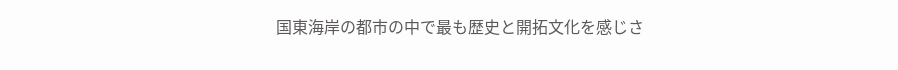国東海岸の都市の中で最も歴史と開拓文化を感じさ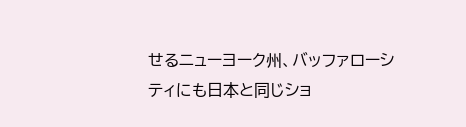せるニューヨーク州、バッファローシティにも日本と同じショ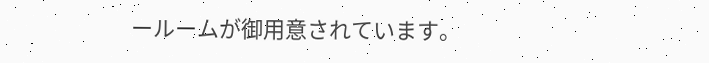ールームが御用意されています。